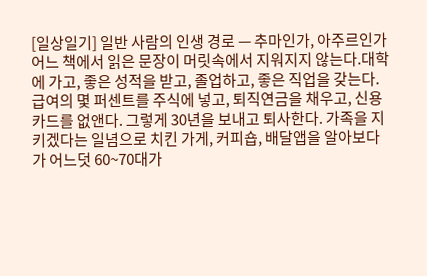[일상일기] 일반 사람의 인생 경로 — 추마인가, 아주르인가
어느 책에서 읽은 문장이 머릿속에서 지워지지 않는다.대학에 가고, 좋은 성적을 받고, 졸업하고, 좋은 직업을 갖는다. 급여의 몇 퍼센트를 주식에 넣고, 퇴직연금을 채우고, 신용카드를 없앤다. 그렇게 30년을 보내고 퇴사한다. 가족을 지키겠다는 일념으로 치킨 가게, 커피숍, 배달앱을 알아보다가 어느덧 60~70대가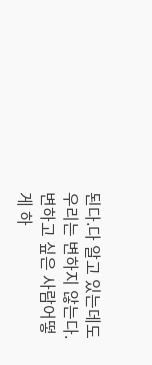된다.다 알고 있는데도 우리는 변하지 않는다.변하고 싶은 사람어떻게 하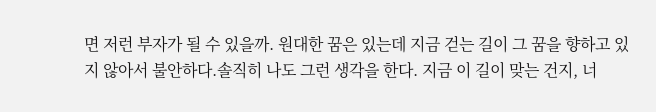면 저런 부자가 될 수 있을까. 원대한 꿈은 있는데 지금 걷는 길이 그 꿈을 향하고 있지 않아서 불안하다.솔직히 나도 그런 생각을 한다. 지금 이 길이 맞는 건지, 너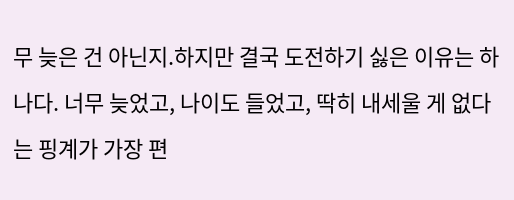무 늦은 건 아닌지.하지만 결국 도전하기 싫은 이유는 하나다. 너무 늦었고, 나이도 들었고, 딱히 내세울 게 없다는 핑계가 가장 편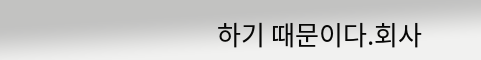하기 때문이다.회사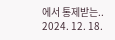에서 통제받는..
2024. 12. 18.